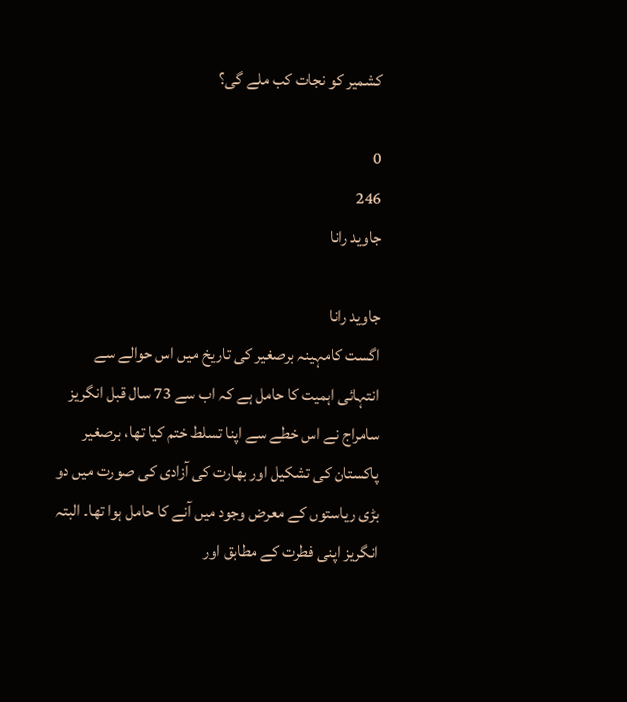کشمیر کو نجات کب ملے گی؟

0
246
جاوید رانا

جاوید رانا
اگست کامہینہ برصغیر کی تاریخ میں اس حوالے سے انتہائی اہمیت کا حامل ہے کہ اب سے 73 سال قبل انگریز سامراج نے اس خطے سے اپنا تسلط ختم کیا تھا، برصغیر پاکستان کی تشکیل اور بھارت کی آزادی کی صورت میں دو بڑی ریاستوں کے معرض وجود میں آنے کا حامل ہوا تھا۔ البتہ انگریز اپنی فطرت کے مطابق اور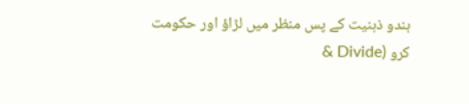ہندو ذہنیت کے پس منظر میں لڑاؤ اور حکومت کرو (Divide &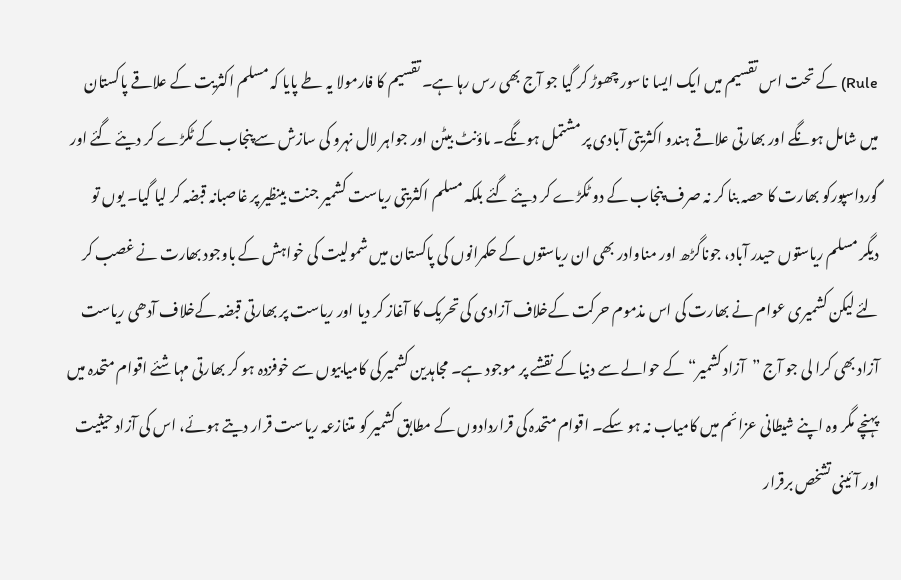Rule) کے تحت اس تقسیم میں ایک ایسا ناسور چھوڑ کر گیا جو آج بھی رس رہا ہے۔ تقسیم کا فارمولا یہ طے پایا کہ مسلم اکثریت کے علاقے پاکستان میں شامل ہونگے اور بھارتی علاقے ہندو اکثریتی آبادی پر مشتمل ہونگے۔ ماؤنٹ بیٹن اور جواہر لال نہرو کی سازش سے پنجاب کے ٹکڑے کر دیئے گئے اور گورداسپورکو بھارت کا حصہ بنا کر نہ صرف پنجاب کے دو ٹکڑے کر دیئے گئے بلکہ مسلم اکثریتی ریاست کشمیر جنت بینظیر پر غاصبانہ قبضہ کر لیا گیا۔ یوں تو دیگر مسلم ریاستوں حیدر آباد، جوناگڑھ اور مناوادر بھی ان ریاستوں کے حکمرانوں کی پاکستان میں شمولیت کی خواہش کے باوجود بھارت نے غصب کر لئے لیکن کشمیری عوام نے بھارت کی اس مذموم حرکت کےخلاف آزادی کی تحریک کا آغاز کر دیا اور ریاست پر بھارتی قبضہ کےخلاف آدھی ریاست آزاد بھی کرا لی جو آج ”آزاد کشمیر“ کے حوالے سے دنیا کے نقشے پر موجود ہے۔ مجاہدین کشمیر کی کامیابیوں سے خوفزدہ ہو کر بھارتی مہاشئے اقوام متحدہ میں پہنچے مگر وہ اپنے شیطانی عزائم میں کامیاب نہ ہو سکے۔ اقوام متحدہ کی قراردادوں کے مطابق کشمیر کو متنازعہ ریاست قرار دیتے ہوئے، اس کی آزاد حیثیت اور آئینی تشخص برقرار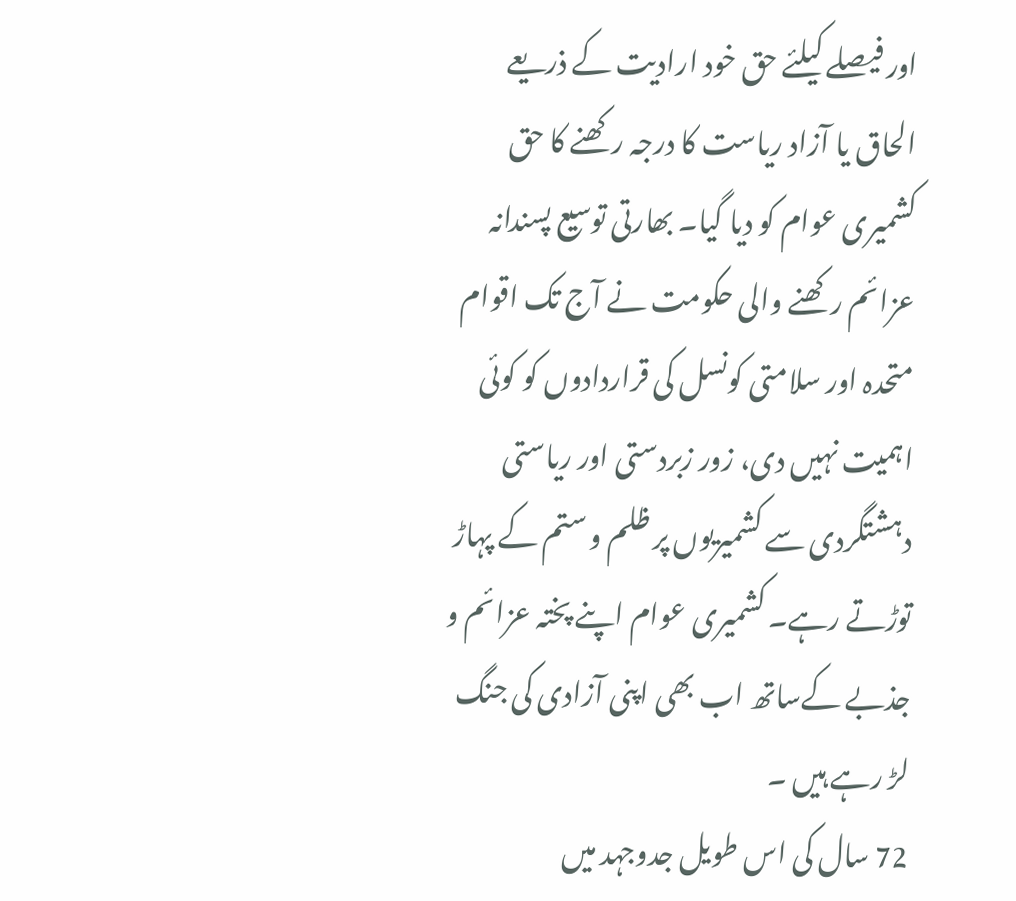اور فیصلے کیلئے حق خود ارادیت کے ذریعے الحاق یا آزاد ریاست کا درجہ رکھنے کا حق کشمیری عوام کو دیا گیا۔ بھارتی توسیع پسندانہ عزائم رکھنے والی حکومت نے آج تک اقوام متحدہ اور سلامتی کونسل کی قراردادوں کو کوئی اہمیت نہیں دی، زور زبردستی اور ریاستی دہشتگردی سے کشمیریوں پر ظلم و ستم کے پہاڑ توڑتے رہے۔ کشمیری عوام اپنے پختہ عزائم و جذبے کےساتھ اب بھی اپنی آزادی کی جنگ لڑ رہے ہیں ۔
72 سال کی اس طویل جدوجہد میں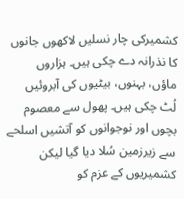کشمیرکی چار نسلیں لاکھوں جانوں کا نذرانہ دے چکی ہیں۔ ہزاروں ماؤں، بہنوں، بیٹیوں کی آبروئیں لُٹ چکی ہیں۔ پھول سے معصوم بچوں اور نوجوانوں کو آتشیں اسلحے سے زیرزمین سُلا دیا گیا لیکن کشمیریوں کے عزم کو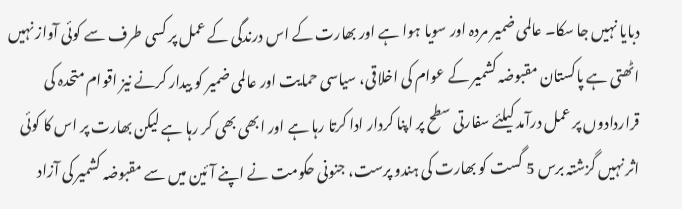دبایا نہیں جا سکا۔ عالمی ضمیر مردہ اور سویا ہوا ہے اور بھارت کے اس درندگی کے عمل پر کسی طرف سے کوئی آواز نہیں اٹھتی ہے پاکستان مقبوضہ کشمیر کے عوام کی اخلاقی، سیاسی حمایت اور عالمی ضمیر کو بیدار کرنے نیز اقوام متحدہ کی قراردادوں پر عمل درآمد کیلئے سفارتی سطح پر اپنا کردار ادا کرتا رہا ہے اور ابھی بھی کر رہا ہے لیکن بھارت پر اس کا کوئی اثر نہیں گزشتہ برس 5 گست کو بھارت کی ہندو پرست، جنونی حکومت نے اپنے آئین میں سے مقبوضہ کشمیر کی آزاد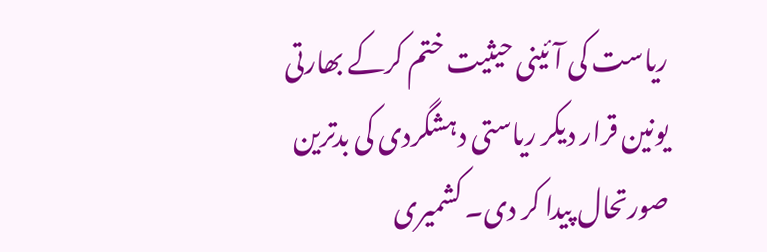ریاست کی آئینی حیثیت ختم کرکے بھارتی یونین قرار دیکر ریاستی دہشگردی کی بدترین صورتحال پیدا کر دی۔ کشمیری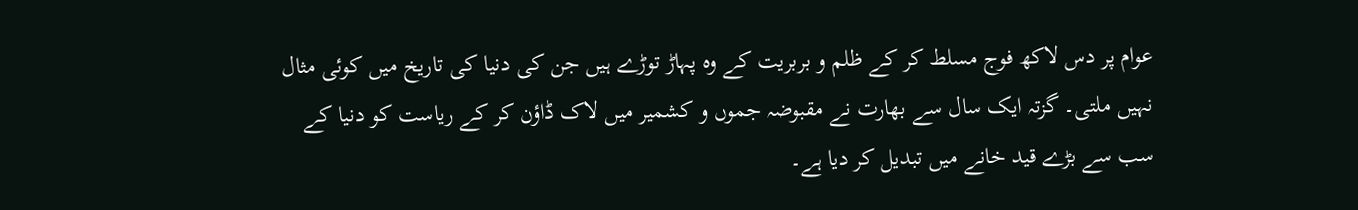عوام پر دس لاکھ فوج مسلط کر کے ظلم و بربریت کے وہ پہاڑ توڑے ہیں جن کی دنیا کی تاریخ میں کوئی مثال نہیں ملتی۔ گزتہ ایک سال سے بھارت نے مقبوضہ جموں و کشمیر میں لاک ڈاؤن کر کے ریاست کو دنیا کے سب سے بڑے قید خانے میں تبدیل کر دیا ہے۔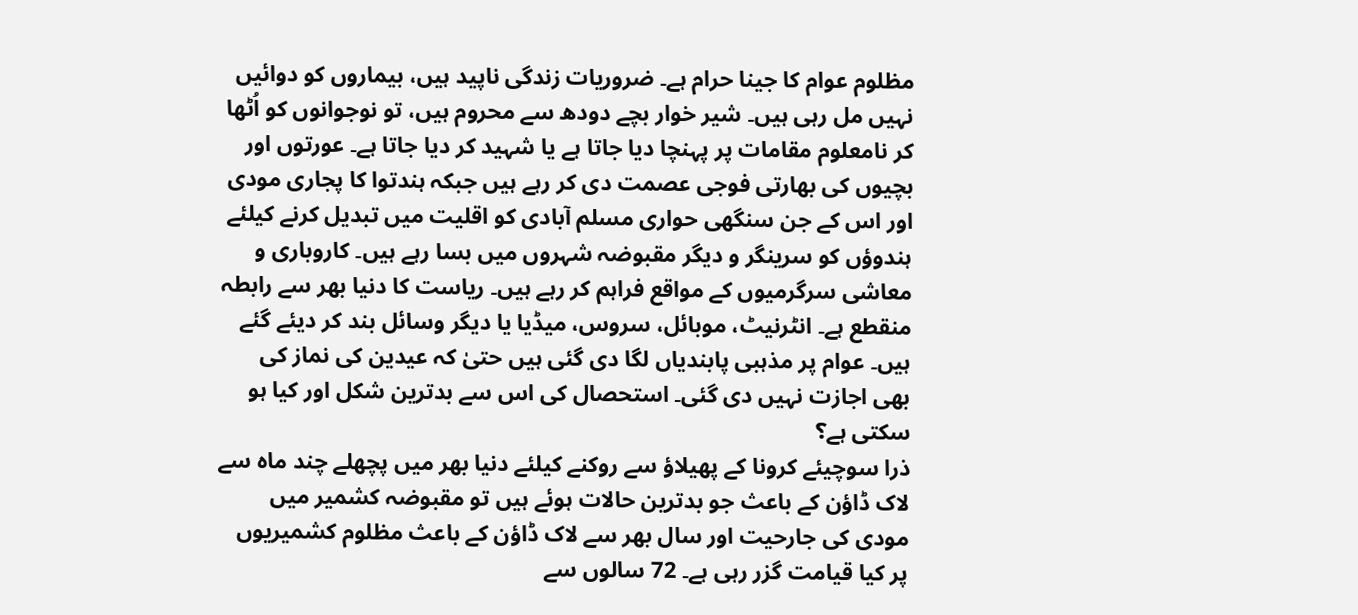مظلوم عوام کا جینا حرام ہے۔ ضروریات زندگی ناپید ہیں، بیماروں کو دوائیں نہیں مل رہی ہیں۔ شیر خوار بچے دودھ سے محروم ہیں، تو نوجوانوں کو اُٹھا کر نامعلوم مقامات پر پہنچا دیا جاتا ہے یا شہید کر دیا جاتا ہے۔ عورتوں اور بچیوں کی بھارتی فوجی عصمت دی کر رہے ہیں جبکہ ہندتوا کا پجاری مودی اور اس کے جن سنگھی حواری مسلم آبادی کو اقلیت میں تبدیل کرنے کیلئے ہندوؤں کو سرینگر و دیگر مقبوضہ شہروں میں بسا رہے ہیں۔ کاروباری و معاشی سرگرمیوں کے مواقع فراہم کر رہے ہیں۔ ریاست کا دنیا بھر سے رابطہ منقطع ہے۔ انٹرنیٹ، موبائل، سروس، میڈیا یا دیگر وسائل بند کر دیئے گئے ہیں۔ عوام پر مذہبی پابندیاں لگا دی گئی ہیں حتیٰ کہ عیدین کی نماز کی بھی اجازت نہیں دی گئی۔ استحصال کی اس سے بدترین شکل اور کیا ہو سکتی ہے؟
ذرا سوچیئے کرونا کے پھیلاؤ سے روکنے کیلئے دنیا بھر میں پچھلے چند ماہ سے لاک ڈاؤن کے باعث جو بدترین حالات ہوئے ہیں تو مقبوضہ کشمیر میں مودی کی جارحیت اور سال بھر سے لاک ڈاؤن کے باعث مظلوم کشمیریوں پر کیا قیامت گزر رہی ہے۔ 72 سالوں سے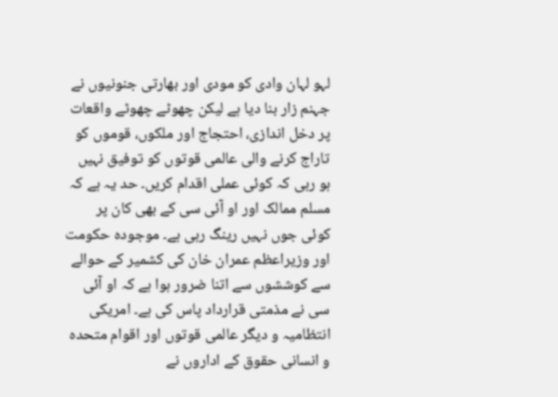لہو لہان وادی کو مودی اور بھارتی جنونیوں نے جہنم زار بنا دیا ہے لیکن چھوٹے چھوٹے واقعات پر دخل اندازی، احتجاج اور ملکوں، قوموں کو تاراج کرنے والی عالمی قوتوں کو توفیق نہیں ہو رہی کہ کوئی عملی اقدام کریں۔ حد یہ ہے کہ مسلم ممالک اور او آئی سی کے بھی کان پر کوئی جوں نہیں رینگ رہی ہے۔ موجودہ حکومت اور وزیراعظم عمران خان کی کشمیر کے حوالے سے کوششوں سے اتنا ضرور ہوا ہے کہ او آئی سی نے مذمتی قرارداد پاس کی ہے۔ امریکی انتظامیہ و دیگر عالمی قوتوں اور اقوام متحدہ و انسانی حقوق کے اداروں نے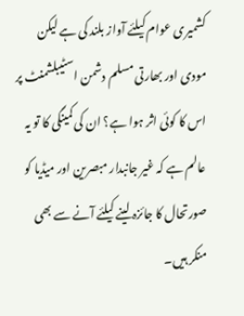کشمیری عوام کیلئے آواز بلند کی ہے لیکن مودی اور بھارتی مسلم دشمن اسٹیبلشمنٹ پر اس کا کوئی اثر ہوا ہے؟ ان کی کمینگی کا تو یہ عالم ہے کہ غیر جانبدار مبصرین اور میڈیا کو صورتحال کا جائزہ لینے کیلئے آنے سے بھی منکر ہیں۔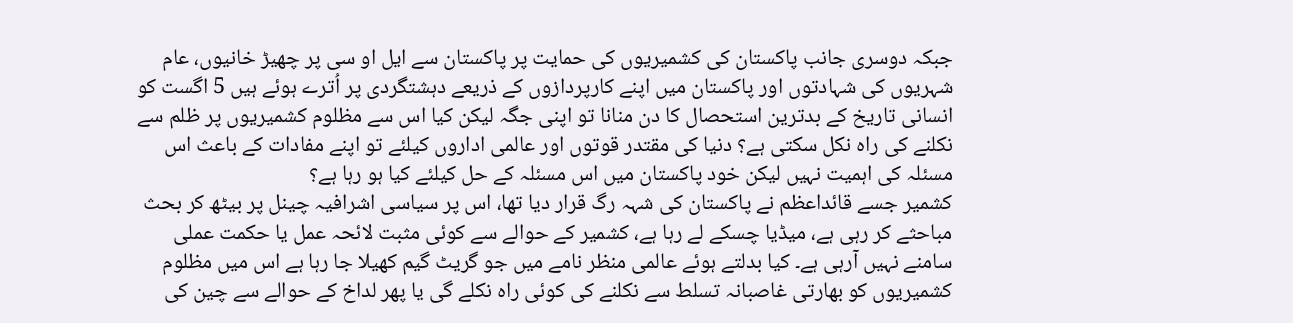جبکہ دوسری جانب پاکستان کی کشمیریوں کی حمایت پر پاکستان سے ایل او سی پر چھیڑ خانیوں، عام شہریوں کی شہادتوں اور پاکستان میں اپنے کارپردازوں کے ذریعے دہشتگردی پر اُترے ہوئے ہیں 5 اگست کو انسانی تاریخ کے بدترین استحصال کا دن منانا تو اپنی جگہ لیکن کیا اس سے مظلوم کشمیریوں پر ظلم سے نکلنے کی راہ نکل سکتی ہے؟ دنیا کی مقتدر قوتوں اور عالمی اداروں کیلئے تو اپنے مفادات کے باعث اس مسئلہ کی اہمیت نہیں لیکن خود پاکستان میں اس مسئلہ کے حل کیلئے کیا ہو رہا ہے؟
کشمیر جسے قائداعظم نے پاکستان کی شہہ رگ قرار دیا تھا، اس پر سیاسی اشرافیہ چینل پر بیٹھ کر بحث مباحثے کر رہی ہے، میڈیا چسکے لے رہا ہے، کشمیر کے حوالے سے کوئی مثبت لائحہ عمل یا حکمت عملی سامنے نہیں آرہی ہے۔ کیا بدلتے ہوئے عالمی منظر نامے میں جو گریٹ گیم کھیلا جا رہا ہے اس میں مظلوم کشمیریوں کو بھارتی غاصبانہ تسلط سے نکلنے کی کوئی راہ نکلے گی یا پھر لداخ کے حوالے سے چین کی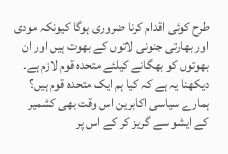طرح کوئی اقدام کرنا ضروری ہوگا کیونکہ مودی اور بھارتی جنونی لاتوں کے بھوت ہیں اور ان بھوتوں کو بھگانے کیلئے متحدہ قوم لازم ہے۔
دیکھنا یہ ہے کہ کیا ہم ایک متحدہ قوم ہیں؟ ہمارے سیاسی اکابرین اس وقت بھی کشمیر کے ایشو سے گریز کر کے اس پر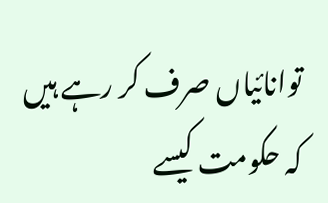توانائیاں صرف کر رہے ہیں کہ حکومت کیسے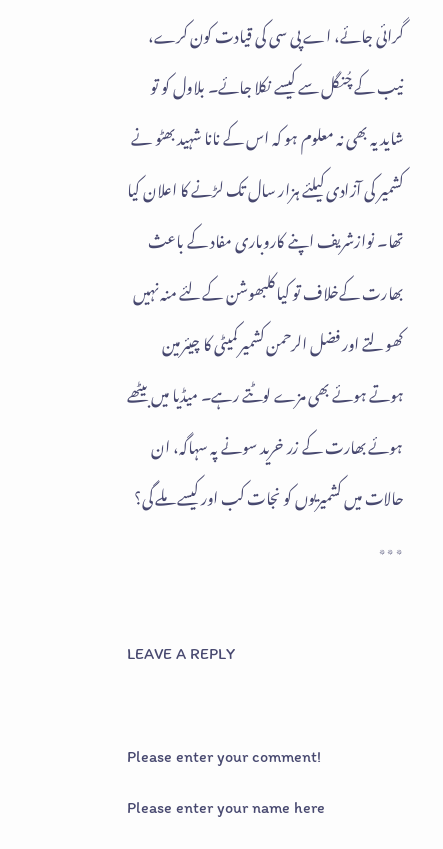گرائی جائے، اے پی سی کی قیادت کون کرے، نیب کے چُنگل سے کیسے نکلا جائے۔ بلاول کو تو شاید یہ بھی نہ معلوم ہو کہ اس کے نانا شہید بھٹو نے کشمیر کی آزادی کیلئے ہزار سال تک لڑنے کا اعلان کیا تھا۔ نوازشریف اپنے کاروباری مفاد کے باعث بھارت کےخلاف تو کیا کلبھوشن کےلئے منہ نہیں کھولتے اور فضل الرحمن کشمیر کمیٹی کا چیئرمین ہوتے ہوئے بھی مزے لوٹتے رہے۔ میڈیا میں بیٹھے ہوئے بھارت کے زر خرید سونے پہ سہاگہ، ان حالات میں کشمیریوں کو نجات کب اور کیسے ملے گی؟
٭٭٭

LEAVE A REPLY

Please enter your comment!
Please enter your name here